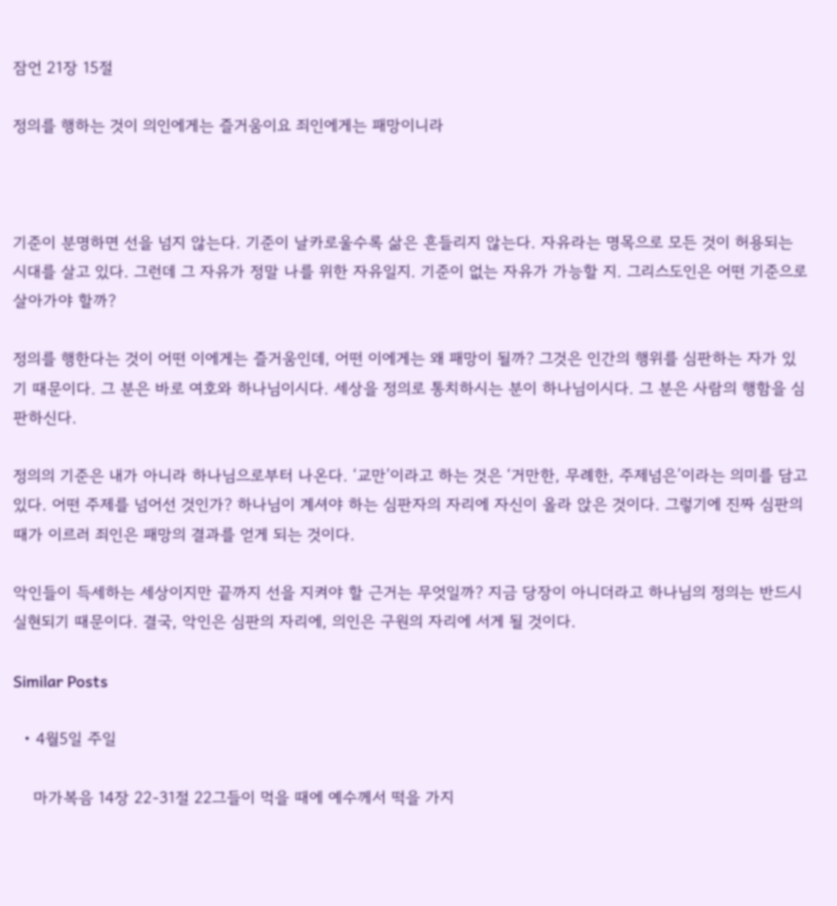잠언 21장 15절

정의를 행하는 것이 의인에게는 즐거움이요 죄인에게는 패망이니라



기준이 분명하면 선을 넘지 않는다. 기준이 날카로울수록 삶은 흔들리지 않는다. 자유라는 명목으로 모든 것이 허용되는 시대를 살고 있다. 그런데 그 자유가 정말 나를 위한 자유일지. 기준이 없는 자유가 가능할 지. 그리스도인은 어떤 기준으로 살아가야 할까?

정의를 행한다는 것이 어떤 이에게는 즐거움인데, 어떤 이에게는 왜 패망이 될까? 그것은 인간의 행위를 심판하는 자가 있기 때문이다. 그 분은 바로 여호와 하나님이시다. 세상을 정의로 통치하시는 분이 하나님이시다. 그 분은 사람의 행함을 심판하신다.

정의의 기준은 내가 아니라 하나님으로부터 나온다. ‘교만’이라고 하는 것은 ‘거만한, 무례한, 주제넘은’이라는 의미를 담고 있다. 어떤 주제를 넘어선 것인가? 하나님이 계셔야 하는 심판자의 자리에 자신이 올라 앉은 것이다. 그렇기에 진짜 심판의 때가 이르러 죄인은 패망의 결과를 얻게 되는 것이다.

악인들이 득세하는 세상이지만 끝까지 선을 지켜야 할 근거는 무엇일까? 지금 당장이 아니더라고 하나님의 정의는 반드시 실현되기 때문이다. 결국, 악인은 심판의 자리에, 의인은 구원의 자리에 서게 될 것이다.

Similar Posts

  • 4월5일 주일

    마가복음 14장 22-31절 22그들이 먹을 때에 예수께서 떡을 가지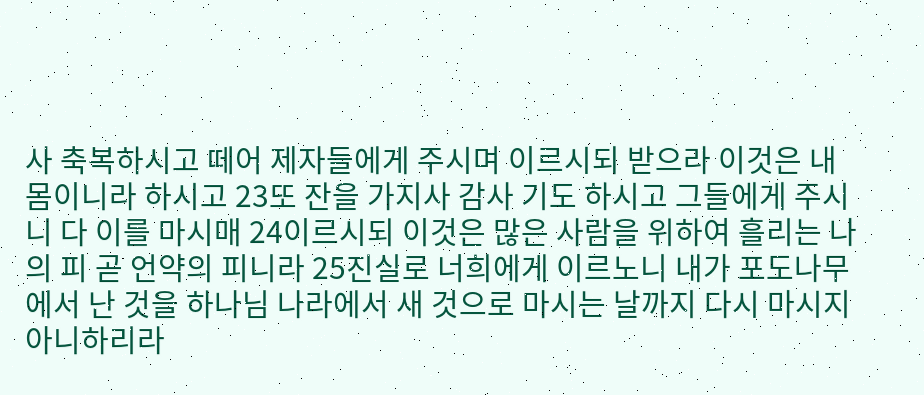사 축복하시고 떼어 제자들에게 주시며 이르시되 받으라 이것은 내 몸이니라 하시고 23또 잔을 가지사 감사 기도 하시고 그들에게 주시니 다 이를 마시매 24이르시되 이것은 많은 사람을 위하여 흘리는 나의 피 곧 언약의 피니라 25진실로 너희에게 이르노니 내가 포도나무에서 난 것을 하나님 나라에서 새 것으로 마시는 날까지 다시 마시지 아니하리라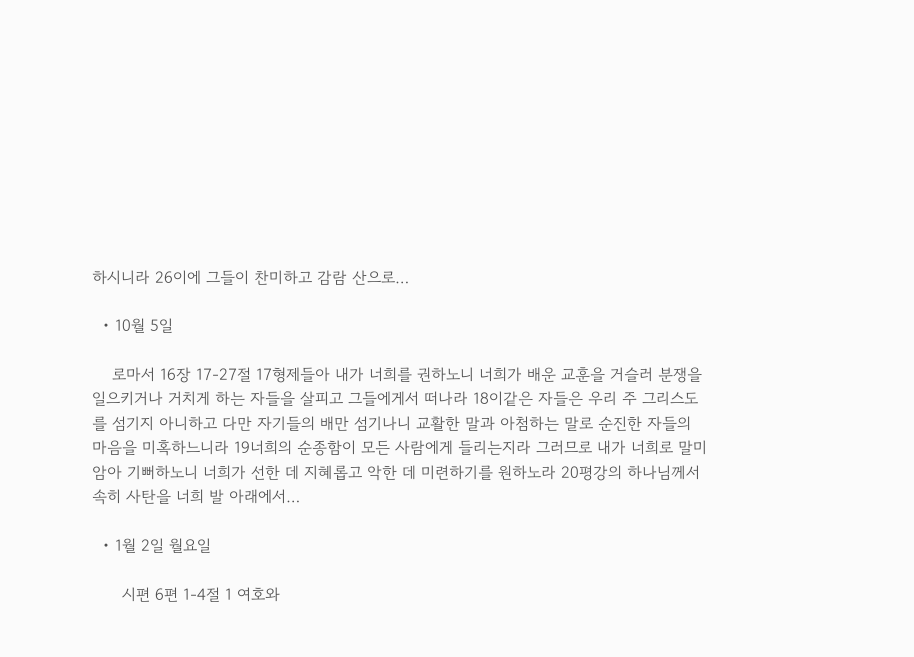하시니라 26이에 그들이 찬미하고 감람 산으로…

  • 10월 5일

    로마서 16장 17-27절 17형제들아 내가 너희를 권하노니 너희가 배운 교훈을 거슬러 분쟁을 일으키거나 거치게 하는 자들을 살피고 그들에게서 떠나라 18이같은 자들은 우리 주 그리스도를 섬기지 아니하고 다만 자기들의 배만 섬기나니 교활한 말과 아첨하는 말로 순진한 자들의 마음을 미혹하느니라 19너희의 순종함이 모든 사람에게 들리는지라 그러므로 내가 너희로 말미암아 기뻐하노니 너희가 선한 데 지혜롭고 악한 데 미련하기를 원하노라 20평강의 하나님께서 속히 사탄을 너희 발 아래에서…

  • 1월 2일 월요일

      시편 6편 1-4절 1 여호와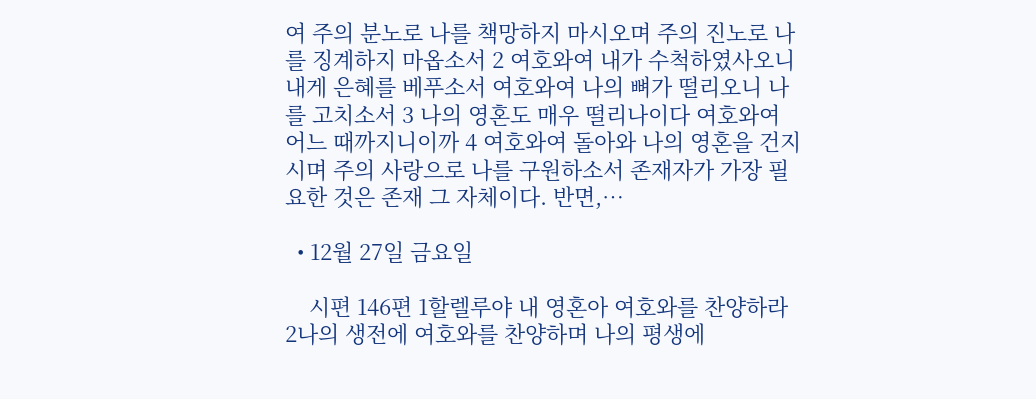여 주의 분노로 나를 책망하지 마시오며 주의 진노로 나를 징계하지 마옵소서 2 여호와여 내가 수척하였사오니 내게 은혜를 베푸소서 여호와여 나의 뼈가 떨리오니 나를 고치소서 3 나의 영혼도 매우 떨리나이다 여호와여 어느 때까지니이까 4 여호와여 돌아와 나의 영혼을 건지시며 주의 사랑으로 나를 구원하소서 존재자가 가장 필요한 것은 존재 그 자체이다. 반면,…

  • 12월 27일 금요일

    시편 146편 1할렐루야 내 영혼아 여호와를 찬양하라 2나의 생전에 여호와를 찬양하며 나의 평생에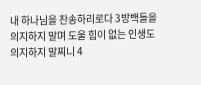내 하나님을 찬송하리로다 3방백들을 의지하지 말며 도울 힘이 없는 인생도 의지하지 말찌니 4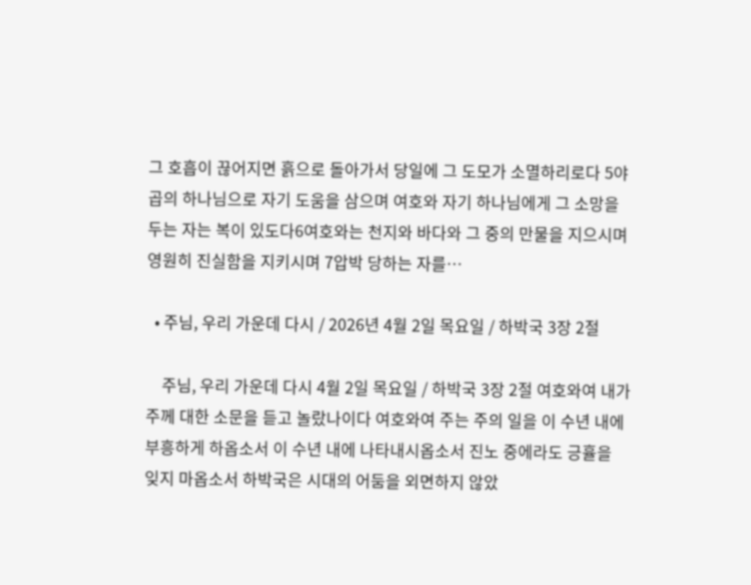그 호흡이 끊어지면 흙으로 돌아가서 당일에 그 도모가 소멸하리로다 5야곱의 하나님으로 자기 도움을 삼으며 여호와 자기 하나님에게 그 소망을 두는 자는 복이 있도다6여호와는 천지와 바다와 그 중의 만물을 지으시며 영원히 진실함을 지키시며 7압박 당하는 자를…

  • 주님, 우리 가운데 다시 / 2026년 4월 2일 목요일 / 하박국 3장 2절

    주님, 우리 가운데 다시 4월 2일 목요일 / 하박국 3장 2절 여호와여 내가 주께 대한 소문을 듣고 놀랐나이다 여호와여 주는 주의 일을 이 수년 내에 부흥하게 하옵소서 이 수년 내에 나타내시옵소서 진노 중에라도 긍휼을 잊지 마옵소서 하박국은 시대의 어둠을 외면하지 않았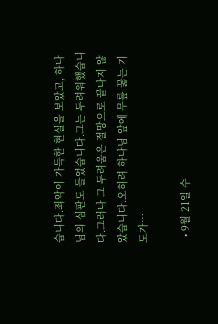습니다.죄악이 가득한 현실을 보았고, 하나님의 심판도 들었습니다.그는 두려워했습니다.그러나 그 두려움은 절망으로 끝나지 않았습니다.오히려 하나님 앞에 무릎 꿇는 기도가…

  • 9월 21일 수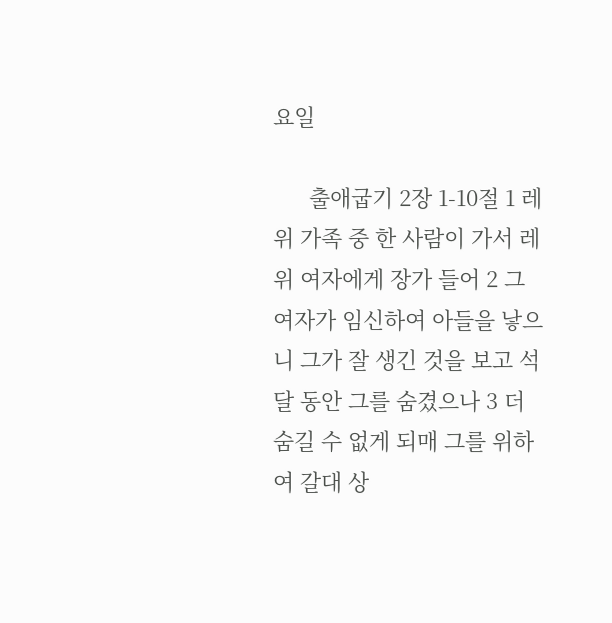요일

      출애굽기 2장 1-10절 1 레위 가족 중 한 사람이 가서 레위 여자에게 장가 들어 2 그 여자가 임신하여 아들을 낳으니 그가 잘 생긴 것을 보고 석 달 동안 그를 숨겼으나 3 더 숨길 수 없게 되매 그를 위하여 갈대 상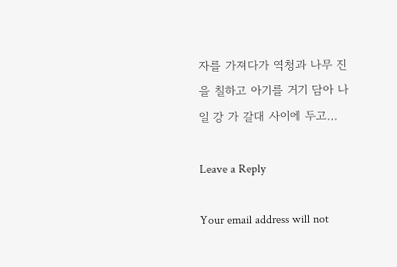자를 가져다가 역청과 나무 진을 칠하고 아기를 거기 담아 나일 강 가 갈대 사이에 두고…

Leave a Reply

Your email address will not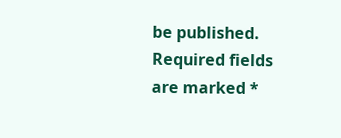be published. Required fields are marked *